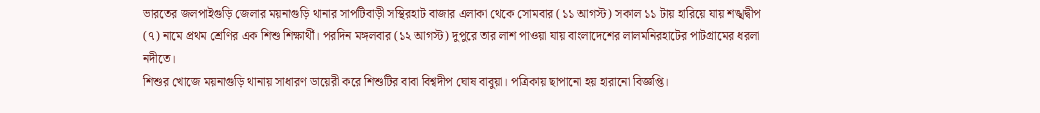ভারতের জলপাইগুড়ি জেলার ময়নাগুড়ি থানার সাপটিবাড়ী সস্থিরহাট বাজার এলাকা থেকে সোমবার (১১ আগস্ট) সকাল ১১ টায় হারিয়ে যায় শঙ্খদ্বীপ (৭) নামে প্রথম শ্রেণির এক শিশু শিক্ষার্থী। পরদিন মঙ্গলবার (১২ আগস্ট) দুপুরে তার লাশ পাওয়া যায় বাংলাদেশের লালমনিরহাটের পাটগ্রামের ধরলা নদীতে।
শিশুর খোজে ময়নাগুড়ি থানায় সাধারণ ডায়েরী করে শিশুটির বাবা বিশ্বদীপ ঘোষ বাবুয়া। পত্রিকায় ছাপানো হয় হারানো বিজ্ঞপ্তি।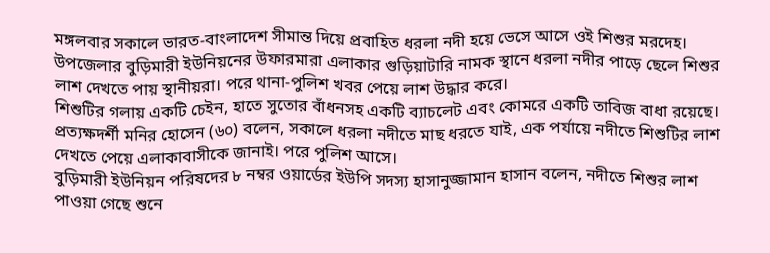মঙ্গলবার সকালে ভারত-বাংলাদেশ সীমান্ত দিয়ে প্রবাহিত ধরলা নদী হয়ে ভেসে আসে ওই শিশুর মরদেহ। উপজেলার বুড়িমারী ইউনিয়নের উফারমারা এলাকার গুড়িয়াটারি নামক স্থানে ধরলা নদীর পাড়ে ছেলে শিশুর লাশ দেখতে পায় স্থানীয়রা। পরে থানা-পুলিশ খবর পেয়ে লাশ উদ্ধার করে।
শিশুটির গলায় একটি চেইন, হাতে সুতোর বাঁধনসহ একটি ব্যাচলেট এবং কোমরে একটি তাবিজ বাধা রয়েছে।
প্রত্যক্ষদর্শী মনির হোসেন (৬০) বলেন, সকালে ধরলা নদীতে মাছ ধরতে যাই, এক পর্যায়ে নদীতে শিশুটির লাশ দেখতে পেয়ে এলাকাবাসীকে জানাই। পরে পুলিশ আসে।
বুড়িমারী ইউনিয়ন পরিষদের ৮ নম্বর ওয়ার্ডের ইউপি সদস্য হাসানুজ্জামান হাসান বলেন, নদীতে শিশুর লাশ পাওয়া গেছে শুনে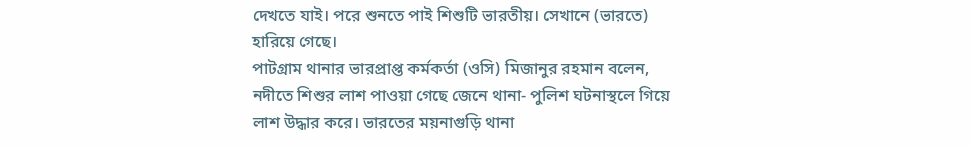দেখতে যাই। পরে শুনতে পাই শিশুটি ভারতীয়। সেখানে (ভারতে) হারিয়ে গেছে।
পাটগ্রাম থানার ভারপ্রাপ্ত কর্মকর্তা (ওসি) মিজানুর রহমান বলেন, নদীতে শিশুর লাশ পাওয়া গেছে জেনে থানা- পুলিশ ঘটনাস্থলে গিয়ে লাশ উদ্ধার করে। ভারতের ময়নাগুড়ি থানা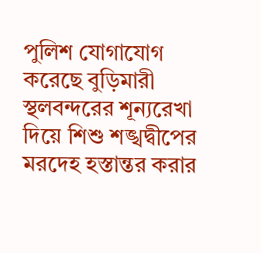পুলিশ যোগাযোগ করেছে বুড়িমারী স্থলবন্দরের শূন্যরেখা দিয়ে শিশু শঙ্খদ্বীপের মরদেহ হস্তান্তর করার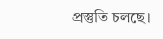প্রস্তুতি চলছে।